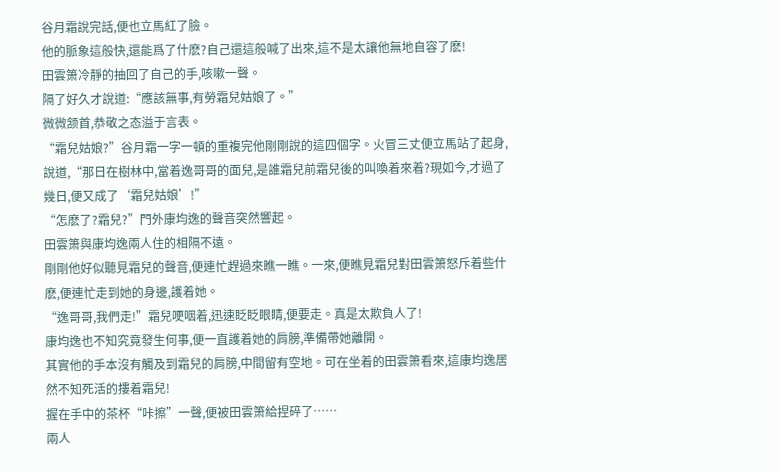谷月霜說完話,便也立馬紅了臉。
他的脈象這般快,還能爲了什麽?自己還這般喊了出來,這不是太讓他無地自容了麽!
田雲箫冷靜的抽回了自己的手,咳嗽一聲。
隔了好久才說道:“應該無事,有勞霜兒姑娘了。”
微微颔首,恭敬之态溢于言表。
“霜兒姑娘?”谷月霜一字一頓的重複完他剛剛說的這四個字。火冒三丈便立馬站了起身,說道,“那日在樹林中,當着逸哥哥的面兒,是誰霜兒前霜兒後的叫喚着來着?現如今,才過了幾日,便又成了‘霜兒姑娘’!”
“怎麽了?霜兒?”門外康均逸的聲音突然響起。
田雲箫與康均逸兩人住的相隔不遠。
剛剛他好似聽見霜兒的聲音,便連忙趕過來瞧一瞧。一來,便瞧見霜兒對田雲箫怒斥着些什麽,便連忙走到她的身邊,護着她。
“逸哥哥,我們走!”霜兒哽咽着,迅速眨眨眼睛,便要走。真是太欺負人了!
康均逸也不知究竟發生何事,便一直護着她的肩膀,準備帶她離開。
其實他的手本沒有觸及到霜兒的肩膀,中間留有空地。可在坐着的田雲箫看來,這康均逸居然不知死活的摟着霜兒!
握在手中的茶杯“咔擦”一聲,便被田雲箫給捏碎了……
兩人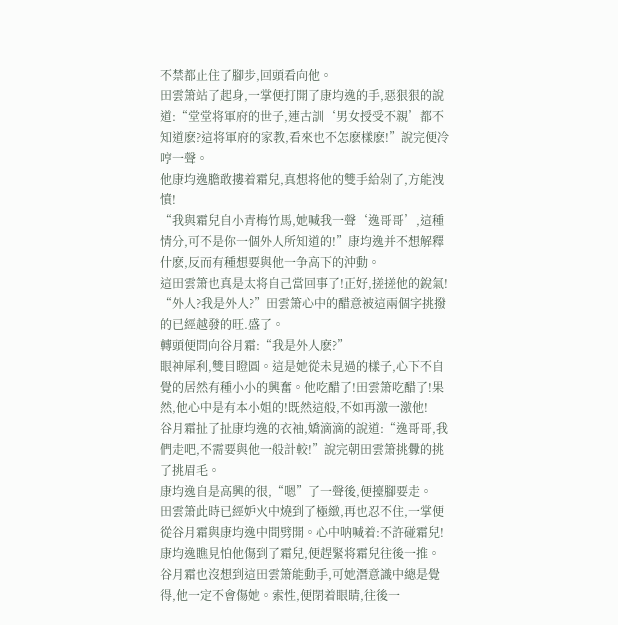不禁都止住了腳步,回頭看向他。
田雲箫站了起身,一掌便打開了康均逸的手,惡狠狠的說道:“堂堂将軍府的世子,連古訓‘男女授受不親’都不知道麽?這将軍府的家教,看來也不怎麽樣麽!”說完便冷哼一聲。
他康均逸膽敢摟着霜兒,真想将他的雙手給剁了,方能洩憤!
“我與霜兒自小青梅竹馬,她喊我一聲‘逸哥哥’,這種情分,可不是你一個外人所知道的!”康均逸并不想解釋什麽,反而有種想要與他一争高下的沖動。
這田雲箫也真是太将自己當回事了!正好,搓搓他的銳氣!
“外人?我是外人?”田雲箫心中的醋意被這兩個字挑撥的已經越發的旺.盛了。
轉頭便問向谷月霜:“我是外人麽?”
眼神犀利,雙目瞪圓。這是她從未見過的樣子,心下不自覺的居然有種小小的興奮。他吃醋了!田雲箫吃醋了!果然,他心中是有本小姐的!既然這般,不如再激一激他!
谷月霜扯了扯康均逸的衣袖,嬌滴滴的說道:“逸哥哥,我們走吧,不需要與他一般計較!”說完朝田雲箫挑釁的挑了挑眉毛。
康均逸自是高興的很,“嗯”了一聲後,便擡腳要走。
田雲箫此時已經妒火中燒到了極緻,再也忍不住,一掌便從谷月霜與康均逸中間劈開。心中呐喊着:不許碰霜兒!
康均逸瞧見怕他傷到了霜兒,便趕緊将霜兒往後一推。
谷月霜也沒想到這田雲箫能動手,可她潛意識中總是覺得,他一定不會傷她。索性,便閉着眼睛,往後一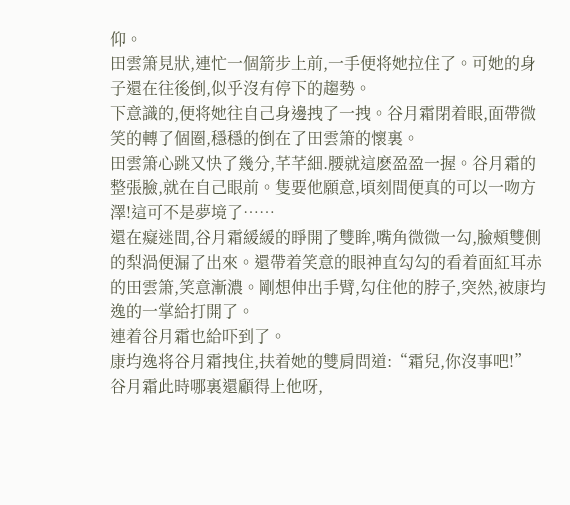仰。
田雲箫見狀,連忙一個箭步上前,一手便将她拉住了。可她的身子還在往後倒,似乎沒有停下的趨勢。
下意識的,便将她往自己身邊拽了一拽。谷月霜閉着眼,面帶微笑的轉了個圈,穩穩的倒在了田雲箫的懷裏。
田雲箫心跳又快了幾分,芊芊細.腰就這麽盈盈一握。谷月霜的整張臉,就在自己眼前。隻要他願意,頃刻間便真的可以一吻方澤!這可不是夢境了……
還在癡迷間,谷月霜緩緩的睜開了雙眸,嘴角微微一勾,臉頰雙側的梨渦便漏了出來。還帶着笑意的眼神直勾勾的看着面紅耳赤的田雲箫,笑意漸濃。剛想伸出手臂,勾住他的脖子,突然,被康均逸的一掌給打開了。
連着谷月霜也給吓到了。
康均逸将谷月霜拽住,扶着她的雙肩問道:“霜兒,你沒事吧!”
谷月霜此時哪裏還顧得上他呀,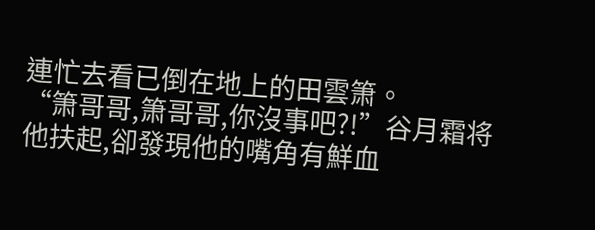連忙去看已倒在地上的田雲箫。
“箫哥哥,箫哥哥,你沒事吧?!”谷月霜将他扶起,卻發現他的嘴角有鮮血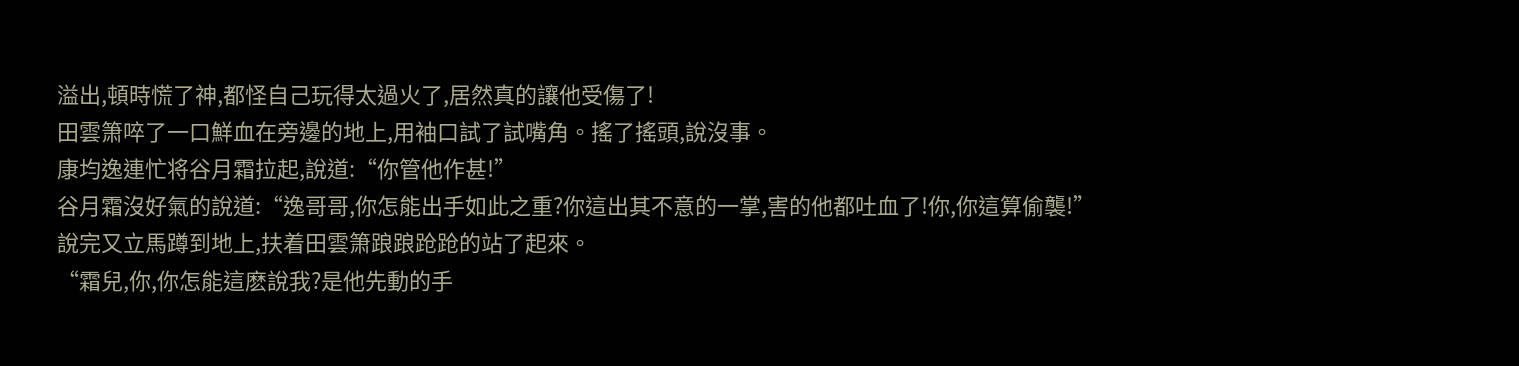溢出,頓時慌了神,都怪自己玩得太過火了,居然真的讓他受傷了!
田雲箫啐了一口鮮血在旁邊的地上,用袖口試了試嘴角。搖了搖頭,說沒事。
康均逸連忙将谷月霜拉起,說道:“你管他作甚!”
谷月霜沒好氣的說道:“逸哥哥,你怎能出手如此之重?你這出其不意的一掌,害的他都吐血了!你,你這算偷襲!”
說完又立馬蹲到地上,扶着田雲箫踉踉跄跄的站了起來。
“霜兒,你,你怎能這麽說我?是他先動的手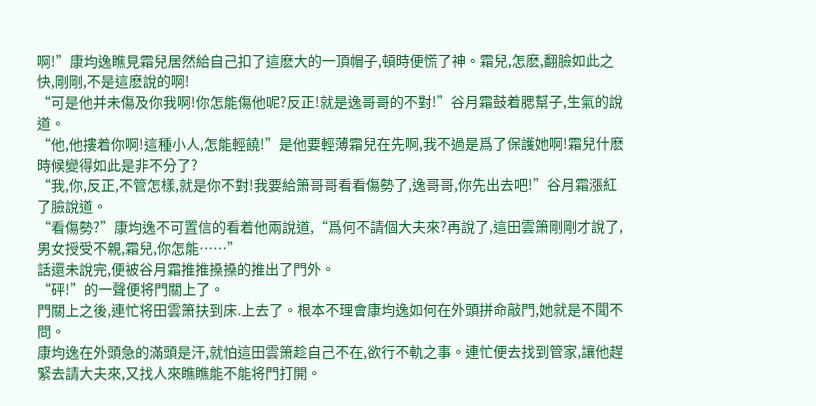啊!”康均逸瞧見霜兒居然給自己扣了這麽大的一頂帽子,頓時便慌了神。霜兒,怎麽,翻臉如此之快,剛剛,不是這麽說的啊!
“可是他并未傷及你我啊!你怎能傷他呢?反正!就是逸哥哥的不對!”谷月霜鼓着腮幫子,生氣的說道。
“他,他摟着你啊!這種小人,怎能輕饒!”是他要輕薄霜兒在先啊,我不過是爲了保護她啊!霜兒什麽時候變得如此是非不分了?
“我,你,反正,不管怎樣,就是你不對!我要給箫哥哥看看傷勢了,逸哥哥,你先出去吧!”谷月霜漲紅了臉說道。
“看傷勢?”康均逸不可置信的看着他兩說道,“爲何不請個大夫來?再說了,這田雲箫剛剛才說了,男女授受不親,霜兒,你怎能……”
話還未說完,便被谷月霜推推搡搡的推出了門外。
“砰!”的一聲便将門關上了。
門關上之後,連忙将田雲箫扶到床.上去了。根本不理會康均逸如何在外頭拼命敲門,她就是不聞不問。
康均逸在外頭急的滿頭是汗,就怕這田雲箫趁自己不在,欲行不軌之事。連忙便去找到管家,讓他趕緊去請大夫來,又找人來瞧瞧能不能将門打開。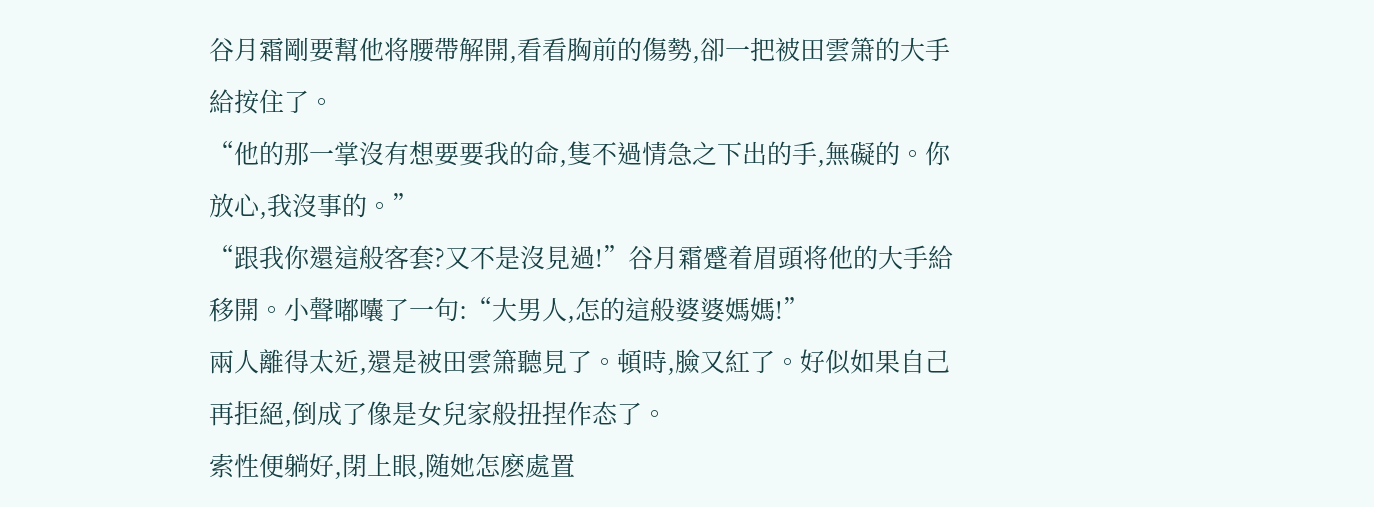谷月霜剛要幫他将腰帶解開,看看胸前的傷勢,卻一把被田雲箫的大手給按住了。
“他的那一掌沒有想要要我的命,隻不過情急之下出的手,無礙的。你放心,我沒事的。”
“跟我你還這般客套?又不是沒見過!”谷月霜蹙着眉頭将他的大手給移開。小聲嘟囔了一句:“大男人,怎的這般婆婆媽媽!”
兩人離得太近,還是被田雲箫聽見了。頓時,臉又紅了。好似如果自己再拒絕,倒成了像是女兒家般扭捏作态了。
索性便躺好,閉上眼,随她怎麽處置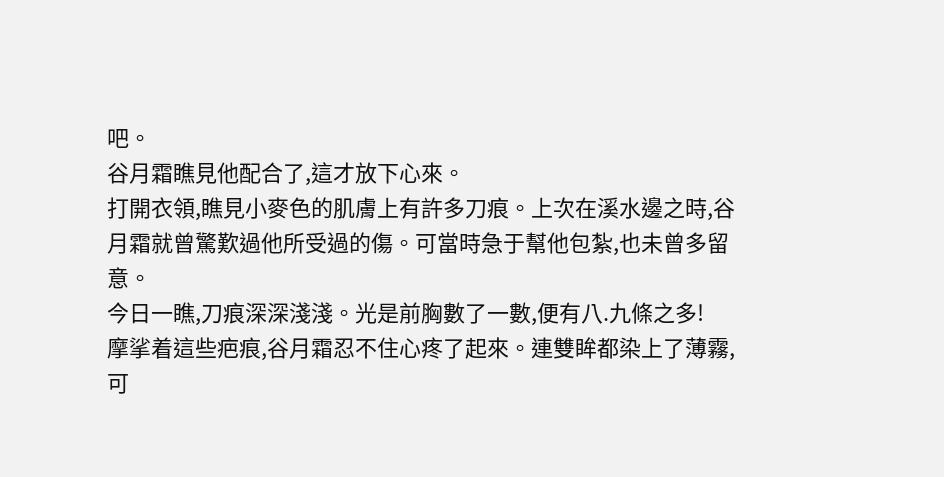吧。
谷月霜瞧見他配合了,這才放下心來。
打開衣領,瞧見小麥色的肌膚上有許多刀痕。上次在溪水邊之時,谷月霜就曾驚歎過他所受過的傷。可當時急于幫他包紮,也未曾多留意。
今日一瞧,刀痕深深淺淺。光是前胸數了一數,便有八.九條之多!
摩挲着這些疤痕,谷月霜忍不住心疼了起來。連雙眸都染上了薄霧,可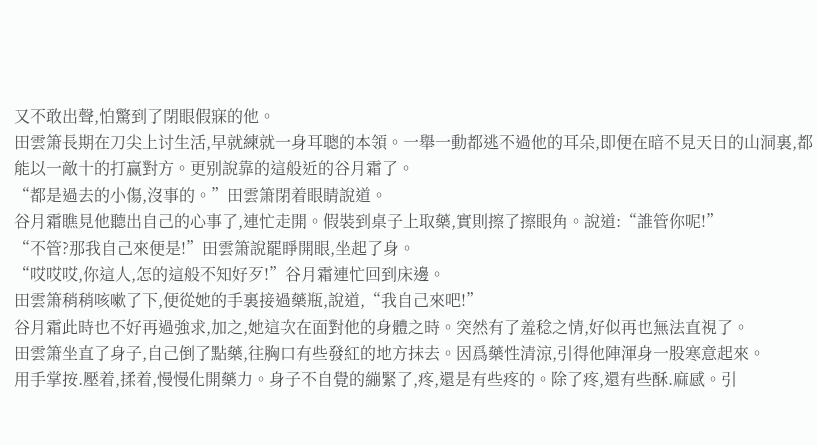又不敢出聲,怕驚到了閉眼假寐的他。
田雲箫長期在刀尖上讨生活,早就練就一身耳聰的本領。一舉一動都逃不過他的耳朵,即便在暗不見天日的山洞裏,都能以一敵十的打赢對方。更别說靠的這般近的谷月霜了。
“都是過去的小傷,沒事的。”田雲箫閉着眼睛說道。
谷月霜瞧見他聽出自己的心事了,連忙走開。假裝到桌子上取藥,實則擦了擦眼角。說道:“誰管你呢!”
“不管?那我自己來便是!”田雲箫說罷睜開眼,坐起了身。
“哎哎哎,你這人,怎的這般不知好歹!”谷月霜連忙回到床邊。
田雲箫稍稍咳嗽了下,便從她的手裏接過藥瓶,說道,“我自己來吧!”
谷月霜此時也不好再過強求,加之,她這次在面對他的身體之時。突然有了羞稔之情,好似再也無法直視了。
田雲箫坐直了身子,自己倒了點藥,往胸口有些發紅的地方抹去。因爲藥性清涼,引得他陣渾身一股寒意起來。
用手掌按.壓着,揉着,慢慢化開藥力。身子不自覺的繃緊了,疼,還是有些疼的。除了疼,還有些酥.麻感。引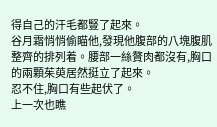得自己的汗毛都豎了起來。
谷月霜悄悄偷瞄他,發現他腹部的八塊腹肌整齊的排列着。腰部一絲贅肉都沒有,胸口的兩顆茱萸居然挺立了起來。
忍不住,胸口有些起伏了。
上一次也瞧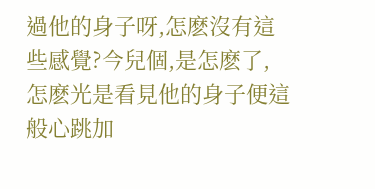過他的身子呀,怎麽沒有這些感覺?今兒個,是怎麽了,怎麽光是看見他的身子便這般心跳加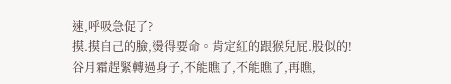速,呼吸急促了?
摸.摸自己的臉,燙得要命。肯定紅的跟猴兒屁.股似的!
谷月霜趕緊轉過身子,不能瞧了,不能瞧了,再瞧,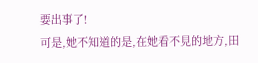要出事了!
可是,她不知道的是,在她看不見的地方,田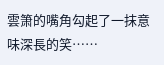雲箫的嘴角勾起了一抹意味深長的笑……